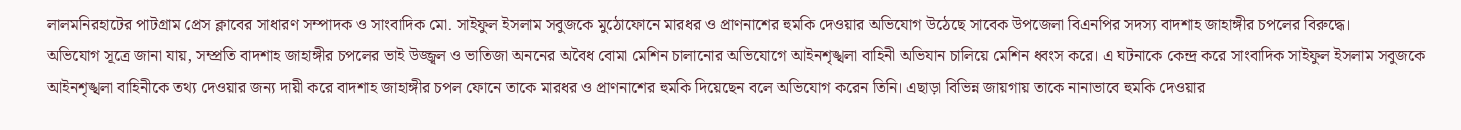লালমনিরহাটের পাটগ্রাম প্রেস ক্লাবের সাধারণ সম্পাদক ও সাংবাদিক মো. সাইফুল ইসলাম সবুজকে মুঠোফোনে মারধর ও প্রাণনাশের হুমকি দেওয়ার অভিযোগ উঠেছে সাবেক উপজেলা বিএনপির সদস্য বাদশাহ জাহাঙ্গীর চপলের বিরুদ্ধে।
অভিযোগ সূত্রে জানা যায়, সম্প্রতি বাদশাহ জাহাঙ্গীর চপলের ভাই উজ্জ্বল ও ভাতিজা অননের অবৈধ বোমা মেশিন চালানোর অভিযোগে আইনশৃঙ্খলা বাহিনী অভিযান চালিয়ে মেশিন ধ্বংস করে। এ ঘটনাকে কেন্দ্র করে সাংবাদিক সাইফুল ইসলাম সবুজকে আইনশৃঙ্খলা বাহিনীকে তথ্য দেওয়ার জন্য দায়ী করে বাদশাহ জাহাঙ্গীর চপল ফোনে তাকে মারধর ও প্রাণনাশের হুমকি দিয়েছেন বলে অভিযোগ করেন তিনি। এছাড়া বিভিন্ন জায়গায় তাকে নানাভাবে হুমকি দেওয়ার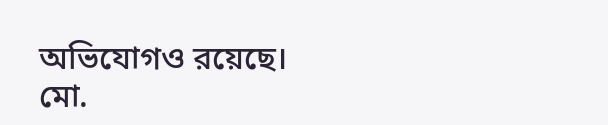অভিযোগও রয়েছে।
মো.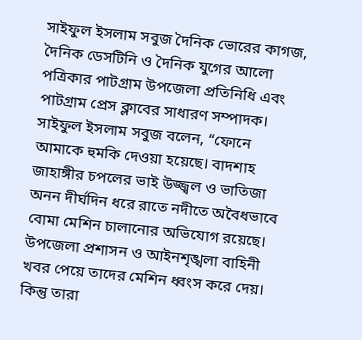সাইফুল ইসলাম সবুজ দৈনিক ভোরের কাগজ, দৈনিক ডেসটিনি ও দৈনিক যুগের আলো পত্রিকার পাটগ্রাম উপজেলা প্রতিনিধি এবং পাটগ্রাম প্রেস ক্লাবের সাধারণ সম্পাদক।
সাইফুল ইসলাম সবুজ বলেন, “ফোনে আমাকে হুমকি দেওয়া হয়েছে। বাদশাহ জাহাঙ্গীর চপলের ভাই উজ্জ্বল ও ভাতিজা অনন দীর্ঘদিন ধরে রাতে নদীতে অবৈধভাবে বোমা মেশিন চালানোর অভিযোগ রয়েছে। উপজেলা প্রশাসন ও আইনশৃঙ্খলা বাহিনী খবর পেয়ে তাদের মেশিন ধ্বংস করে দেয়। কিন্তু তারা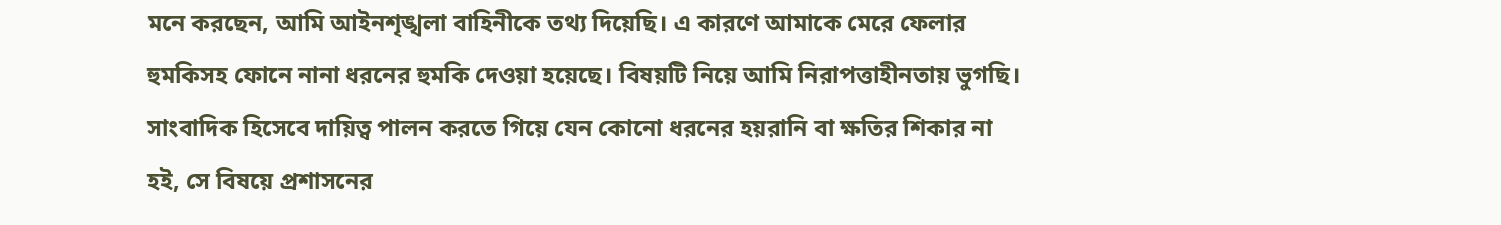মনে করছেন, আমি আইনশৃঙ্খলা বাহিনীকে তথ্য দিয়েছি। এ কারণে আমাকে মেরে ফেলার হুমকিসহ ফোনে নানা ধরনের হুমকি দেওয়া হয়েছে। বিষয়টি নিয়ে আমি নিরাপত্তাহীনতায় ভুগছি। সাংবাদিক হিসেবে দায়িত্ব পালন করতে গিয়ে যেন কোনো ধরনের হয়রানি বা ক্ষতির শিকার না হই, সে বিষয়ে প্রশাসনের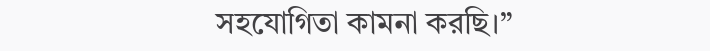সহযোগিতা কামনা করছি।”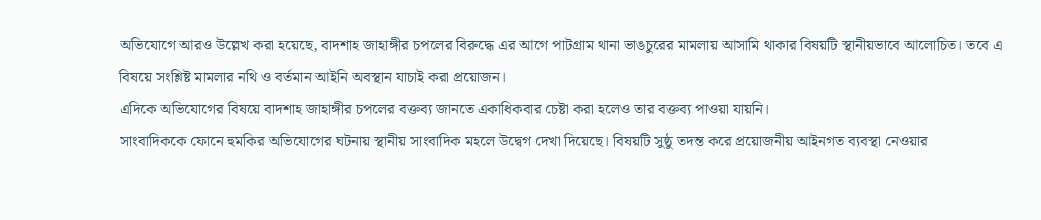অভিযোগে আরও উল্লেখ করা হয়েছে, বাদশাহ জাহাঙ্গীর চপলের বিরুদ্ধে এর আগে পাটগ্রাম থানা ভাঙচুরের মামলায় আসামি থাকার বিষয়টি স্থানীয়ভাবে আলোচিত। তবে এ বিষয়ে সংশ্লিষ্ট মামলার নথি ও বর্তমান আইনি অবস্থান যাচাই করা প্রয়োজন।
এদিকে অভিযোগের বিষয়ে বাদশাহ জাহাঙ্গীর চপলের বক্তব্য জানতে একাধিকবার চেষ্টা করা হলেও তার বক্তব্য পাওয়া যায়নি।
সাংবাদিককে ফোনে হুমকির অভিযোগের ঘটনায় স্থানীয় সাংবাদিক মহলে উদ্বেগ দেখা দিয়েছে। বিষয়টি সুষ্ঠু তদন্ত করে প্রয়োজনীয় আইনগত ব্যবস্থা নেওয়ার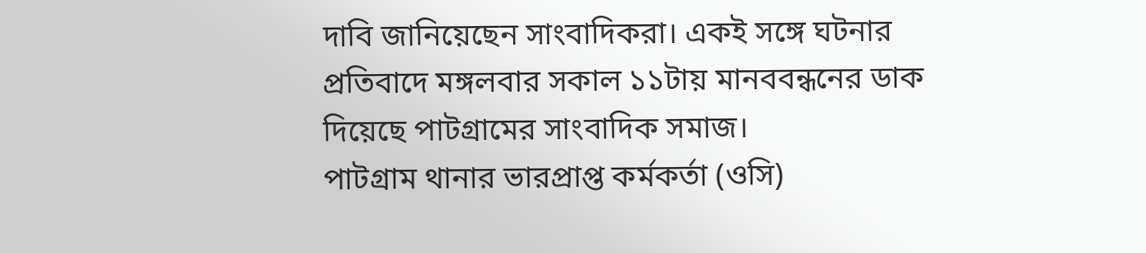দাবি জানিয়েছেন সাংবাদিকরা। একই সঙ্গে ঘটনার প্রতিবাদে মঙ্গলবার সকাল ১১টায় মানববন্ধনের ডাক দিয়েছে পাটগ্রামের সাংবাদিক সমাজ।
পাটগ্রাম থানার ভারপ্রাপ্ত কর্মকর্তা (ওসি)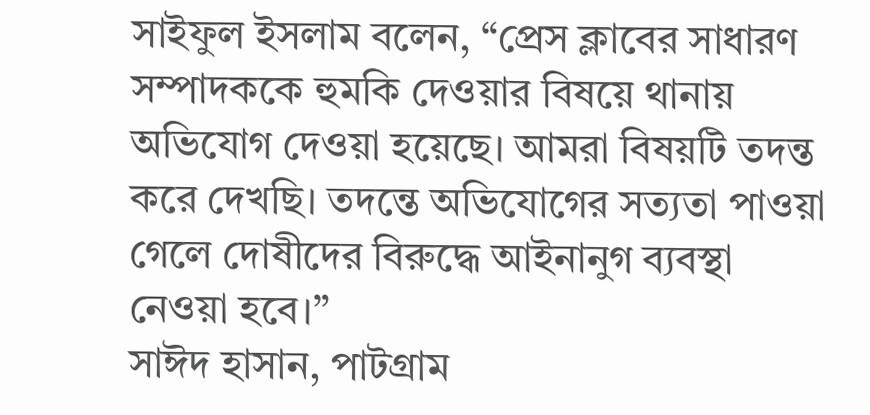সাইফুল ইসলাম বলেন, “প্রেস ক্লাবের সাধারণ সম্পাদককে হুমকি দেওয়ার বিষয়ে থানায় অভিযোগ দেওয়া হয়েছে। আমরা বিষয়টি তদন্ত করে দেখছি। তদন্তে অভিযোগের সত্যতা পাওয়া গেলে দোষীদের বিরুদ্ধে আইনানুগ ব্যবস্থা নেওয়া হবে।”
সাঈদ হাসান, পাটগ্রাম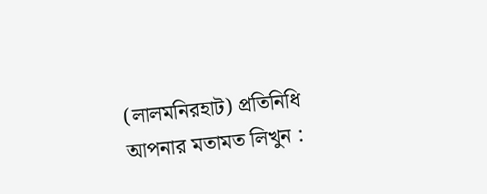(লালমনিরহাট) প্রতিনিধি
আপনার মতামত লিখুন :